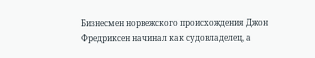Бизнесмен норвежского происхождения Джон Фредриксен начинал как судовладелец, а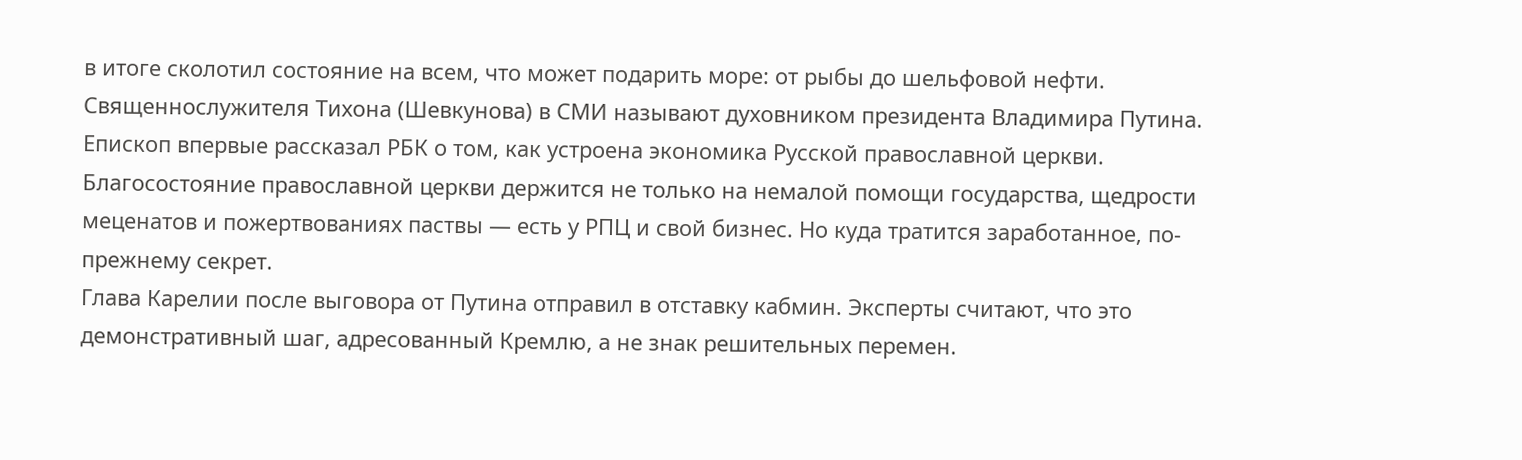в итоге сколотил состояние на всем, что может подарить море: от рыбы до шельфовой нефти.
Священнослужителя Тихона (Шевкунова) в СМИ называют духовником президента Владимира Путина. Епископ впервые рассказал РБК о том, как устроена экономика Русской православной церкви.
Благосостояние православной церкви держится не только на немалой помощи государства, щедрости меценатов и пожертвованиях паствы — есть у РПЦ и свой бизнес. Но куда тратится заработанное, по-прежнему секрет.
Глава Карелии после выговора от Путина отправил в отставку кабмин. Эксперты считают, что это демонстративный шаг, адресованный Кремлю, а не знак решительных перемен.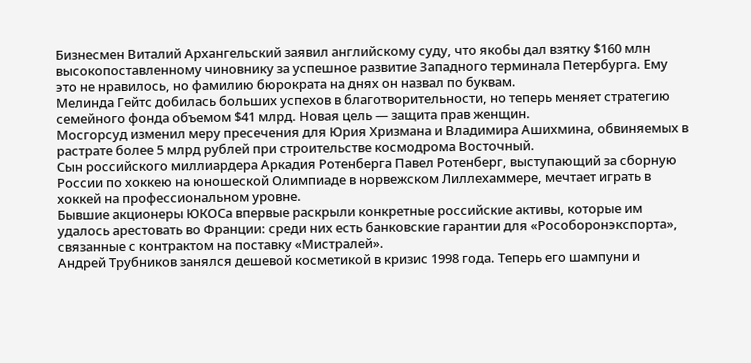Бизнесмен Виталий Архангельский заявил английскому суду, что якобы дал взятку $160 млн высокопоставленному чиновнику за успешное развитие Западного терминала Петербурга. Ему это не нравилось, но фамилию бюрократа на днях он назвал по буквам.
Мелинда Гейтс добилась больших успехов в благотворительности, но теперь меняет стратегию семейного фонда объемом $41 млрд. Новая цель — защита прав женщин.
Мосгорсуд изменил меру пресечения для Юрия Хризмана и Владимира Ашихмина, обвиняемых в растрате более 5 млрд рублей при строительстве космодрома Восточный.
Сын российского миллиардера Аркадия Ротенберга Павел Ротенберг, выступающий за сборную России по хоккею на юношеской Олимпиаде в норвежском Лиллехаммере, мечтает играть в хоккей на профессиональном уровне.
Бывшие акционеры ЮКОСа впервые раскрыли конкретные российские активы, которые им удалось арестовать во Франции: среди них есть банковские гарантии для «Рособоронэкспорта», связанные с контрактом на поставку «Мистралей».
Андрей Трубников занялся дешевой косметикой в кризис 1998 года. Теперь его шампуни и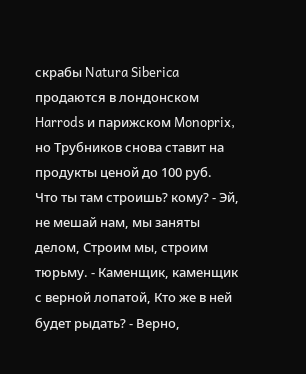скрабы Natura Siberica продаются в лондонском Harrods и парижском Monoprix, но Трубников снова ставит на продукты ценой до 100 руб.
Что ты там строишь? кому? - Эй, не мешай нам, мы заняты делом, Строим мы, строим тюрьму. - Каменщик, каменщик с верной лопатой, Кто же в ней будет рыдать? - Верно,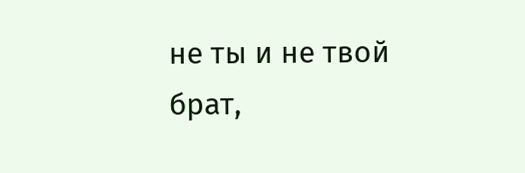не ты и не твой брат,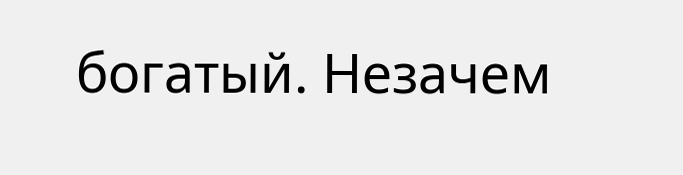богатый. Незачем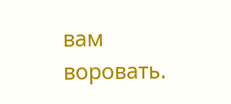вам воровать.